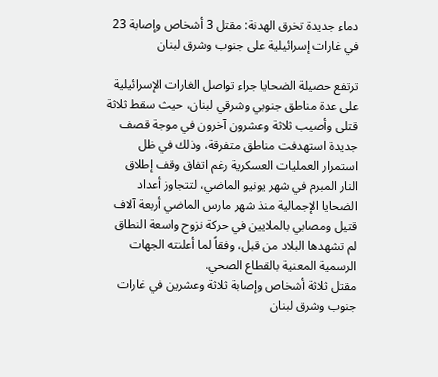دماء جديدة تخرق الهدنة: مقتل 3 أشخاص وإصابة 23 في غارات إسرائيلية على جنوب وشرق لبنان

ترتفع حصيلة الضحايا جراء تواصل الغارات الإسرائيلية على عدة مناطق جنوبي وشرقي لبنان، حيث سقط ثلاثة قتلى وأصيب ثلاثة وعشرون آخرون في موجة قصف جديدة استهدفت مناطق متفرقة، وذلك في ظل استمرار العمليات العسكرية رغم اتفاق وقف إطلاق النار المبرم في شهر يونيو الماضي، لتتجاوز أعداد الضحايا الإجمالية منذ شهر مارس الماضي أربعة آلاف قتيل ومصابي بالملايين في حركة نزوح واسعة النطاق لم تشهدها البلاد من قبل، وفقاً لما أعلنته الجهات الرسمية المعنية بالقطاع الصحي.
مقتل ثلاثة أشخاص وإصابة ثلاثة وعشرين في غارات جنوب وشرق لبنان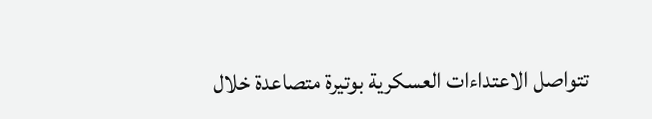تتواصل الاعتداءات العسكرية بوتيرة متصاعدة خلال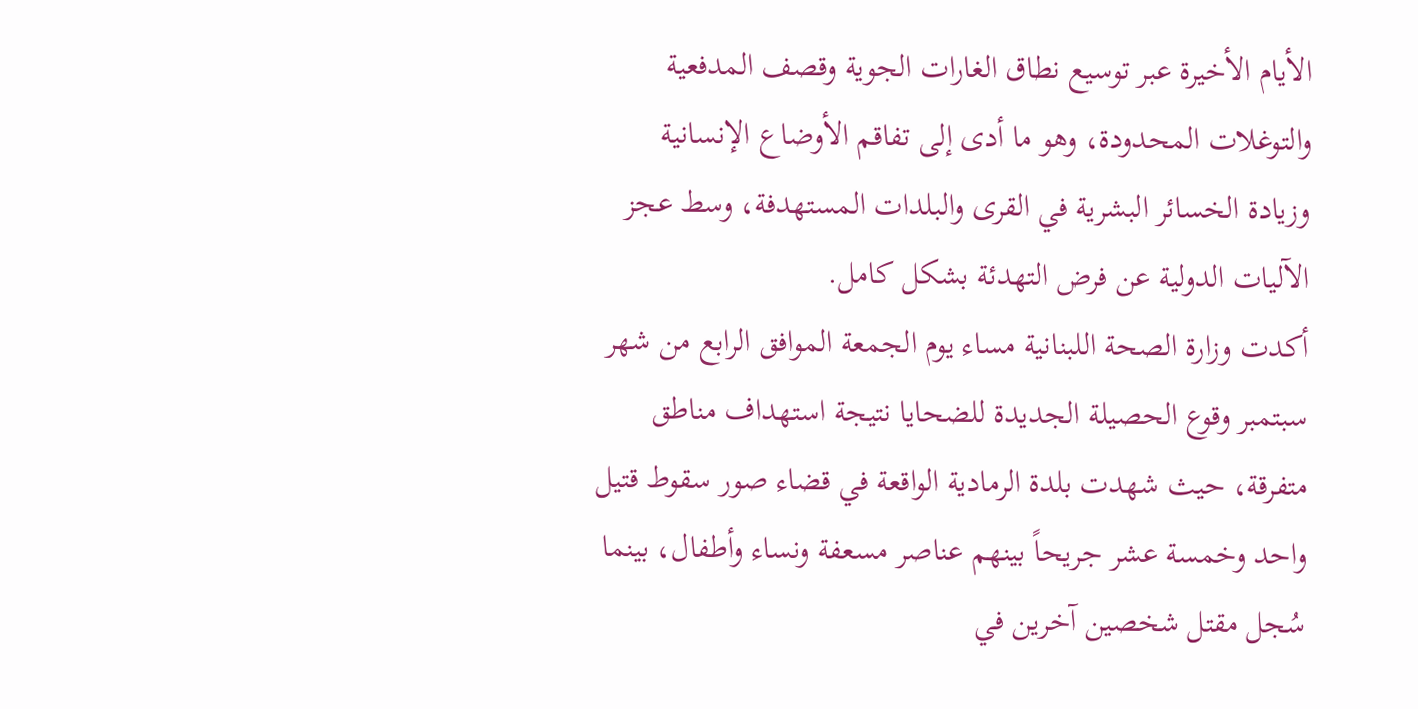الأيام الأخيرة عبر توسيع نطاق الغارات الجوية وقصف المدفعية والتوغلات المحدودة، وهو ما أدى إلى تفاقم الأوضاع الإنسانية وزيادة الخسائر البشرية في القرى والبلدات المستهدفة، وسط عجز الآليات الدولية عن فرض التهدئة بشكل كامل.
أكدت وزارة الصحة اللبنانية مساء يوم الجمعة الموافق الرابع من شهر سبتمبر وقوع الحصيلة الجديدة للضحايا نتيجة استهداف مناطق متفرقة، حيث شهدت بلدة الرمادية الواقعة في قضاء صور سقوط قتيل واحد وخمسة عشر جريحاً بينهم عناصر مسعفة ونساء وأطفال، بينما سُجل مقتل شخصين آخرين في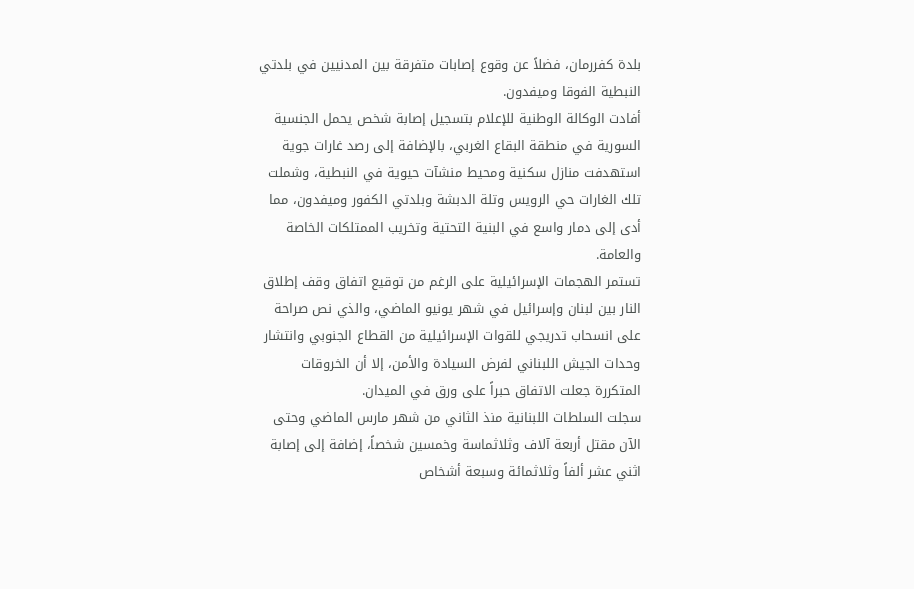بلدة كفررمان، فضلاً عن وقوع إصابات متفرقة بين المدنيين في بلدتي النبطية الفوقا وميفدون.
أفادت الوكالة الوطنية للإعلام بتسجيل إصابة شخص يحمل الجنسية السورية في منطقة البقاع الغربي، بالإضافة إلى رصد غارات جوية استهدفت منازل سكنية ومحيط منشآت حيوية في النبطية، وشملت تلك الغارات حي الرويس وتلة الدبشة وبلدتي الكفور وميفدون، مما أدى إلى دمار واسع في البنية التحتية وتخريب الممتلكات الخاصة والعامة.
تستمر الهجمات الإسرائيلية على الرغم من توقيع اتفاق وقف إطلاق النار بين لبنان وإسرائيل في شهر يونيو الماضي، والذي نص صراحة على انسحاب تدريجي للقوات الإسرائيلية من القطاع الجنوبي وانتشار وحدات الجيش اللبناني لفرض السيادة والأمن، إلا أن الخروقات المتكررة جعلت الاتفاق حبراً على ورق في الميدان.
سجلت السلطات اللبنانية منذ الثاني من شهر مارس الماضي وحتى الآن مقتل أربعة آلاف وثلاثماسة وخمسين شخصاً، إضافة إلى إصابة اثني عشر ألفاً وثلاثمائة وسبعة أشخاص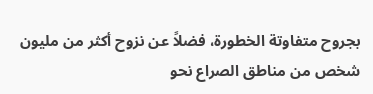بجروح متفاوتة الخطورة، فضلاً عن نزوح أكثر من مليون شخص من مناطق الصراع نحو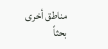مناطق أخرى بحثاً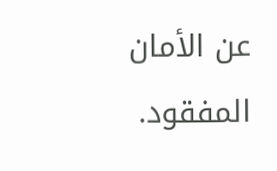عن الأمان المفقود.